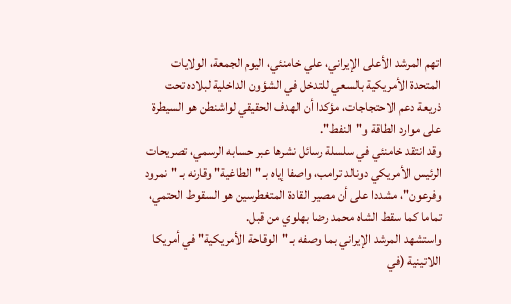اتهم المرشد الأعلى الإيراني، علي خامنئي، اليوم الجمعة، الولايات المتحدة الأمريكية بالسعي للتدخل في الشؤون الداخلية لبلاده تحت ذريعة دعم الاحتجاجات، مؤكدا أن الهدف الحقيقي لواشنطن هو السيطرة على موارد الطاقة و"النفط".
وقد انتقد خامنئي في سلسلة رسائل نشرها عبر حسابه الرسمي، تصريحات الرئيس الأمريكي دونالد ترامب، واصفا إياه بـ "الطاغية" وقارنه بـ "نمرود وفرعون"، مشددا على أن مصير القادة المتغطرسين هو السقوط الحتمي، تماما كما سقط الشاه محمد رضا بهلوي من قبل.
واستشهد المرشد الإيراني بما وصفه بـ "الوقاحة الأمريكية" في أمريكا اللاتينية (في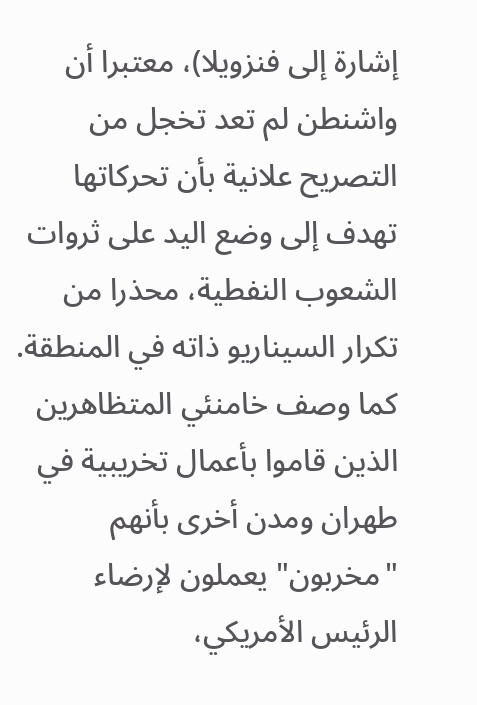إشارة إلى فنزويلا)، معتبرا أن واشنطن لم تعد تخجل من التصريح علانية بأن تحركاتها تهدف إلى وضع اليد على ثروات الشعوب النفطية، محذرا من تكرار السيناريو ذاته في المنطقة.
كما وصف خامنئي المتظاهرين الذين قاموا بأعمال تخريبية في طهران ومدن أخرى بأنهم "مخربون" يعملون لإرضاء الرئيس الأمريكي،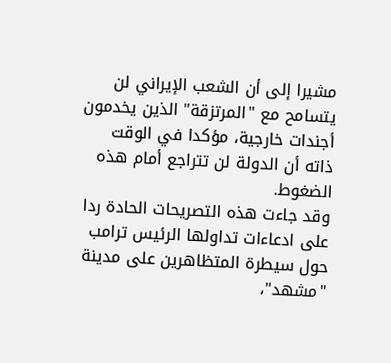مشيرا إلى أن الشعب الإيراني لن يتسامح مع "المرتزقة" الذين يخدمون أجندات خارجية، مؤكدا في الوقت ذاته أن الدولة لن تتراجع أمام هذه الضغوط.
وقد جاءت هذه التصريحات الحادة ردا على ادعاءات تداولها الرئيس ترامب حول سيطرة المتظاهرين على مدينة "مشهد"،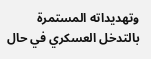وتهديداته المستمرة بالتدخل العسكري في حال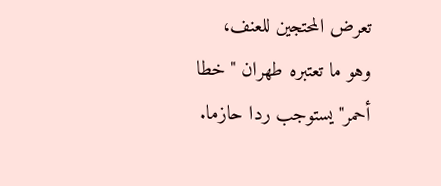تعرض المحتجين للعنف، وهو ما تعتبره طهران "خطا أحمر" يستوجب ردا حازما.